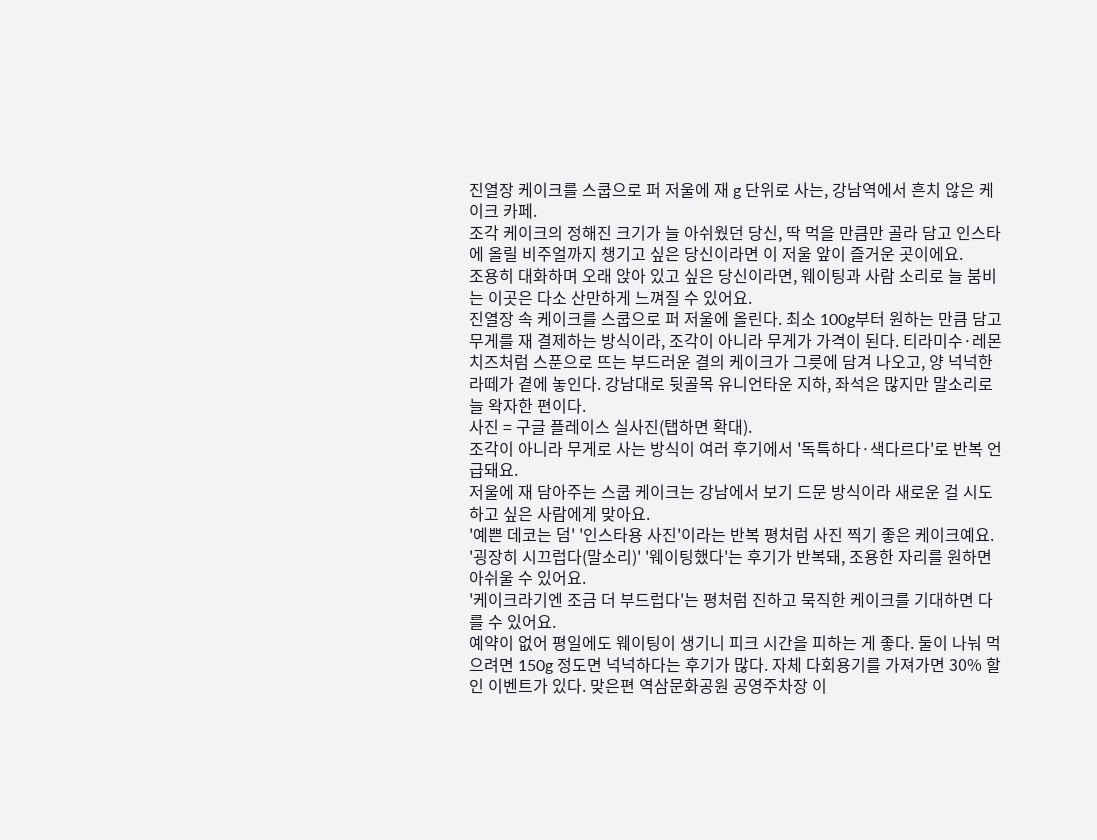진열장 케이크를 스쿱으로 퍼 저울에 재 g 단위로 사는, 강남역에서 흔치 않은 케이크 카페.
조각 케이크의 정해진 크기가 늘 아쉬웠던 당신, 딱 먹을 만큼만 골라 담고 인스타에 올릴 비주얼까지 챙기고 싶은 당신이라면 이 저울 앞이 즐거운 곳이에요.
조용히 대화하며 오래 앉아 있고 싶은 당신이라면, 웨이팅과 사람 소리로 늘 붐비는 이곳은 다소 산만하게 느껴질 수 있어요.
진열장 속 케이크를 스쿱으로 퍼 저울에 올린다. 최소 100g부터 원하는 만큼 담고 무게를 재 결제하는 방식이라, 조각이 아니라 무게가 가격이 된다. 티라미수·레몬 치즈처럼 스푼으로 뜨는 부드러운 결의 케이크가 그릇에 담겨 나오고, 양 넉넉한 라떼가 곁에 놓인다. 강남대로 뒷골목 유니언타운 지하, 좌석은 많지만 말소리로 늘 왁자한 편이다.
사진 = 구글 플레이스 실사진(탭하면 확대).
조각이 아니라 무게로 사는 방식이 여러 후기에서 '독특하다·색다르다'로 반복 언급돼요.
저울에 재 담아주는 스쿱 케이크는 강남에서 보기 드문 방식이라 새로운 걸 시도하고 싶은 사람에게 맞아요.
'예쁜 데코는 덤' '인스타용 사진'이라는 반복 평처럼 사진 찍기 좋은 케이크예요.
'굉장히 시끄럽다(말소리)' '웨이팅했다'는 후기가 반복돼, 조용한 자리를 원하면 아쉬울 수 있어요.
'케이크라기엔 조금 더 부드럽다'는 평처럼 진하고 묵직한 케이크를 기대하면 다를 수 있어요.
예약이 없어 평일에도 웨이팅이 생기니 피크 시간을 피하는 게 좋다. 둘이 나눠 먹으려면 150g 정도면 넉넉하다는 후기가 많다. 자체 다회용기를 가져가면 30% 할인 이벤트가 있다. 맞은편 역삼문화공원 공영주차장 이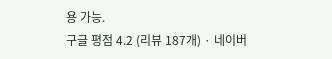용 가능.
구글 평점 4.2 (리뷰 187개) · 네이버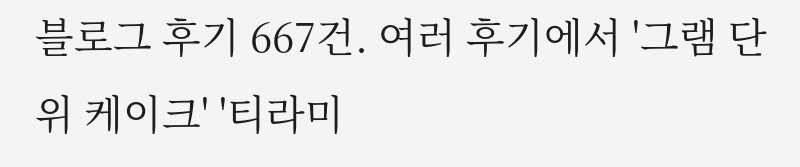블로그 후기 667건. 여러 후기에서 '그램 단위 케이크' '티라미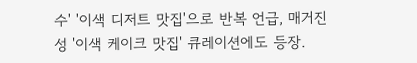수' '이색 디저트 맛집'으로 반복 언급, 매거진성 '이색 케이크 맛집' 큐레이션에도 등장.